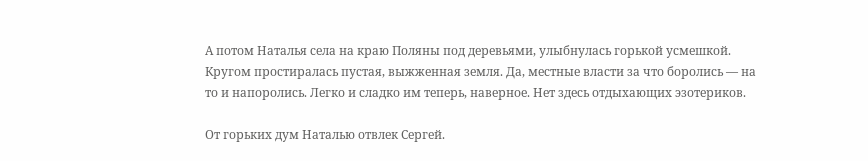А потом Наталья села на краю Поляны под деревьями, улыбнулась горькой усмешкой. Кругом простиралась пустая, выжженная земля. Да, местные власти за что боролись — на то и напоролись. Легко и сладко им теперь, наверное. Нет здесь отдыхающих эзотериков.

От горьких дум Наталью отвлек Сергей.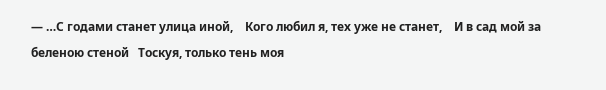— …С годами станет улица иной,    Кого любил я, тех уже не станет,    И в сад мой за беленою стеной   Тоскуя, только тень моя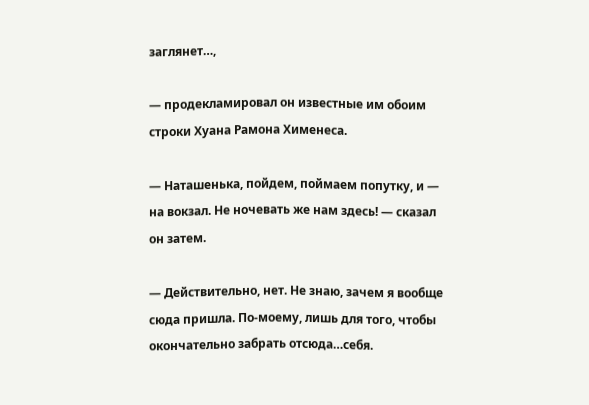заглянет…,

— продекламировал он известные им обоим строки Хуана Рамона Хименеса.

— Наташенька, пойдем, поймаем попутку, и — на вокзал. Не ночевать же нам здесь! — сказал он затем.

— Действительно, нет. Не знаю, зачем я вообще сюда пришла. По-моему, лишь для того, чтобы окончательно забрать отсюда…себя.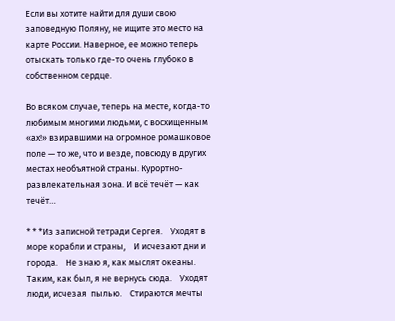Если вы хотите найти для души свою заповедную Поляну, не ищите это место на карте России. Наверное, ее можно теперь отыскать только где-то очень глубоко в собственном сердце.

Во всяком случае, теперь на месте, когда-то любимым многими людьми, с восхищенным «ах!» взиравшими на огромное ромашковое поле — то же, что и везде, повсюду в других местах необъятной страны. Курортно-развлекательная зона. И всё течёт — как течёт…

* * *Из записной тетради Сергея.    Уходят в море корабли и страны,    И исчезают дни и города.    Не знаю я, как мыслят океаны.    Таким, как был, я не вернусь сюда.    Уходят люди, исчезая  пылью.    Стираются мечты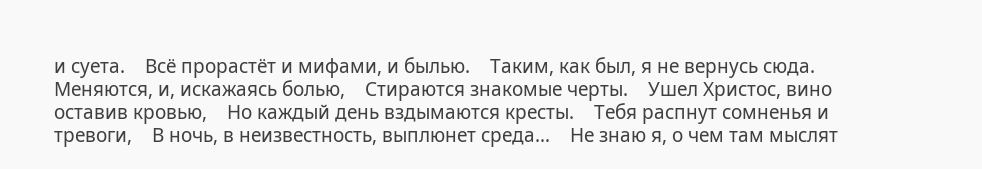и суета.    Всё прорастёт и мифами, и былью.    Таким, как был, я не вернусь сюда.    Меняются, и, искажаясь болью,    Стираются знакомые черты.    Ушел Христос, вино оставив кровью,    Но каждый день вздымаются кресты.    Тебя распнут сомненья и тревоги,    В ночь, в неизвестность, выплюнет среда…    Не знаю я, о чем там мыслят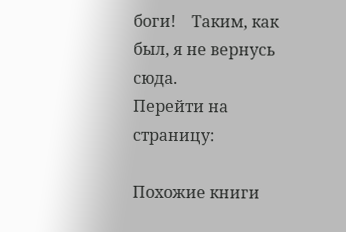боги!    Таким, как был, я не вернусь сюда.
Перейти на страницу:

Похожие книги